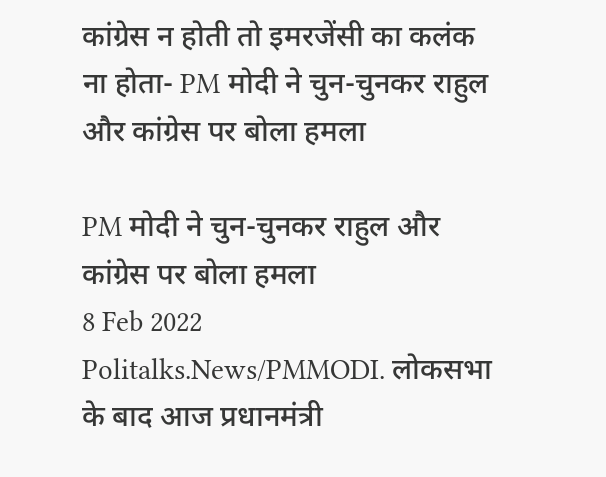कांग्रेस न होती तो इमरजेंसी का कलंक ना होता- PM मोदी ने चुन-चुनकर राहुल और कांग्रेस पर बोला हमला

PM मोदी ने चुन-चुनकर राहुल और कांग्रेस पर बोला हमला
8 Feb 2022
Politalks.News/PMMODI. लोकसभा के बाद आज प्रधानमंत्री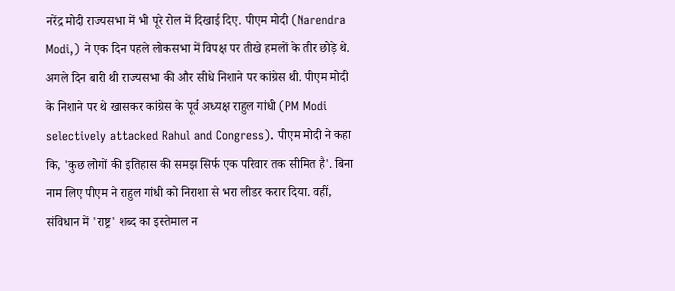नरेंद्र मोदी राज्यसभा में भी पूरे रोल में दिखाई दिए. पीएम मोदी (Narendra Modi,) ने एक दिन पहले लोकसभा में विपक्ष पर तीखे हमलों के तीर छोड़े थे. अगले दिन बारी थी राज्यसभा की और सीधे निशाने पर कांग्रेस थी. पीएम मोदी के निशाने पर थे खासकर कांग्रेस के पूर्व अध्यक्ष राहुल गांधी (PM Modi selectively attacked Rahul and Congress). पीएम मोदी ने कहा कि, 'कुछ लोगों की इतिहास की समझ सिर्फ एक परिवार तक सीमित है'. बिना नाम लिए पीएम ने राहुल गांधी को निराशा से भरा लीडर करार दिया. वहीं, संविधान में 'राष्ट्र' शब्द का इस्तेमाल न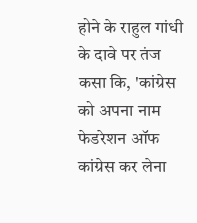होने के राहुल गांधी के दावे पर तंज कसा कि, 'कांग्रेस को अपना नाम फेडरेशन ऑफ कांग्रेस कर लेना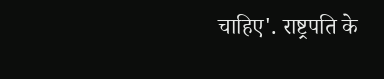चाहिए'. राष्ट्रपति के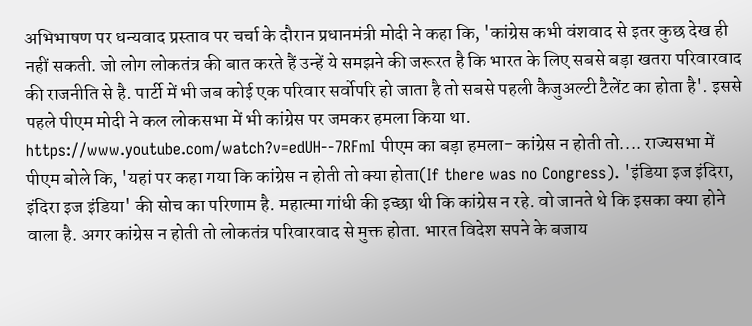अभिभाषण पर धन्यवाद प्रस्ताव पर चर्चा के दौरान प्रधानमंत्री मोदी ने कहा कि, 'कांग्रेस कभी वंशवाद से इतर कुछ देख ही नहीं सकती. जो लोग लोकतंत्र की बात करते हैं उन्हें ये समझने की जरूरत है कि भारत के लिए सबसे बड़ा खतरा परिवारवाद की राजनीति से है. पार्टी में भी जब कोई एक परिवार सर्वोपरि हो जाता है तो सबसे पहली कैजुअल्टी टैलेंट का होता है'. इससे पहले पीएम मोदी ने कल लोकसभा में भी कांग्रेस पर जमकर हमला किया था. https://www.youtube.com/watch?v=edUH--7RFmI पीएम का बड़ा हमला- कांग्रेस न होती तो.... राज्यसभा में पीएम बोले कि, 'यहां पर कहा गया कि कांग्रेस न होती तो क्या होता(If there was no Congress). 'इंडिया इज इंदिरा, इंदिरा इज इंडिया' की सोच का परिणाम है. महात्मा गांधी की इच्छा थी कि कांग्रेस न रहे. वो जानते थे कि इसका क्या होने वाला है. अगर कांग्रेस न होती तो लोकतंत्र परिवारवाद से मुक्त होता. भारत विदेश सपने के बजाय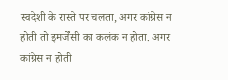स्वदेशी के रास्ते पर चलता, अगर कांग्रेस न होती तो इमर्जेंसी का कलंक न होता. अगर कांग्रेस न होती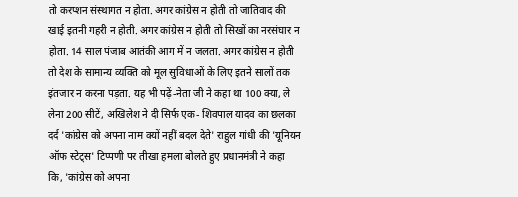तो करप्शन संस्थागत न होता. अगर कांग्रेस न होती तो जातिवाद की खाई इतनी गहरी न होती. अगर कांग्रेस न होती तो सिखों का नरसंघार न होता. 14 साल पंजाब आतंकी आग में न जलता. अगर कांग्रेस न होती तो देश के सामान्य व्यक्ति को मूल सुविधाओं के लिए इतने सालों तक इंतजार न करना पड़ता. यह भी पढ़ें-नेता जी ने कहा था 100 क्‍या, ले लेना 200 सीटें, अखिलेश ने दी सिर्फ एक- शिवपाल यादव का छलका दर्द 'कांग्रेस को अपना नाम क्यों नहीं बदल देते' राहुल गांधी की 'यूनियन ऑफ स्टेट्स' टिप्पणी पर तीखा हमला बोलते हुए प्रधानमंत्री ने कहा कि, 'कांग्रेस को अपना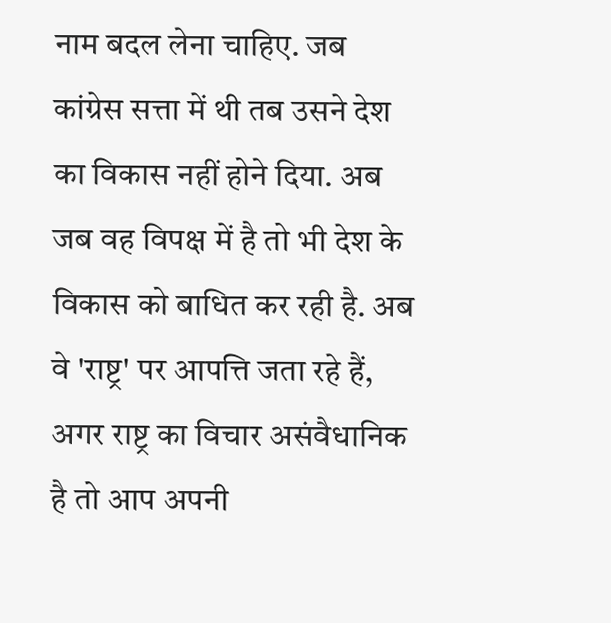नाम बदल लेना चाहिए. जब कांग्रेस सत्ता में थी तब उसने देश का विकास नहीं होने दिया. अब जब वह विपक्ष में है तो भी देश के विकास को बाधित कर रही है. अब वे 'राष्ट्र' पर आपत्ति जता रहे हैं, अगर राष्ट्र का विचार असंवैधानिक है तो आप अपनी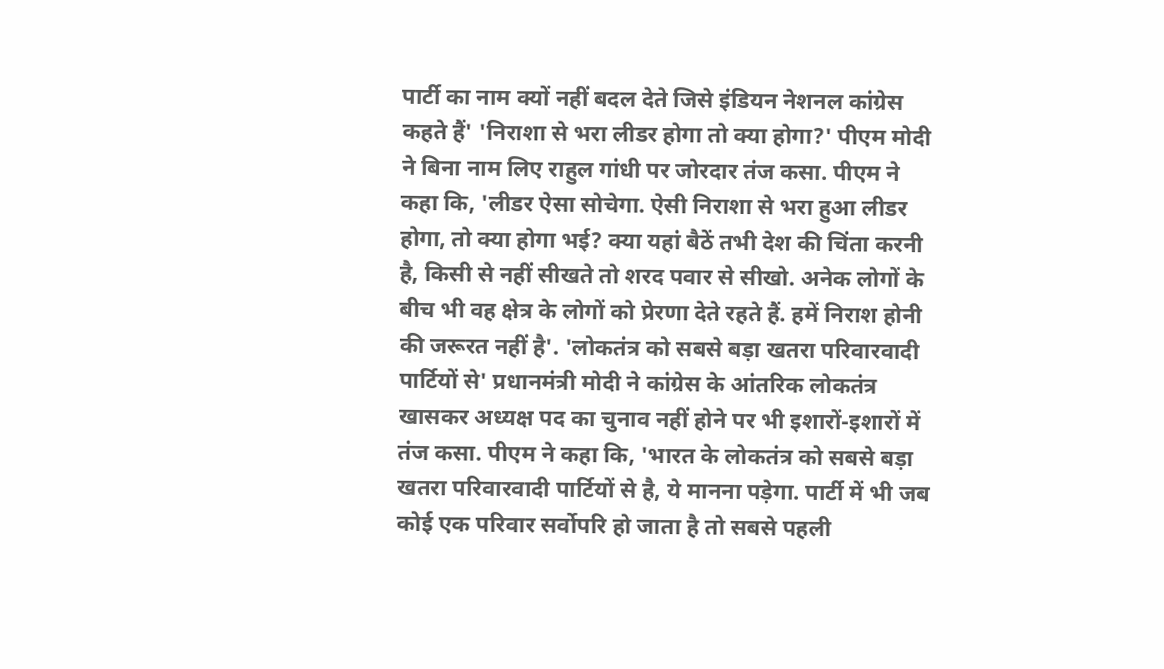पार्टी का नाम क्यों नहीं बदल देते जिसे इंडियन नेशनल कांग्रेस कहते हैं' 'निराशा से भरा लीडर होगा तो क्या होगा?' पीएम मोदी ने बिना नाम लिए राहुल गांधी पर जोरदार तंज कसा. पीएम ने कहा कि, 'लीडर ऐसा सोचेगा. ऐसी निराशा से भरा हुआ लीडर होगा, तो क्या होगा भई? क्या यहां बैठें तभी देश की चिंता करनी है, किसी से नहीं सीखते तो शरद पवार से सीखो. अनेक लोगों के बीच भी वह क्षेत्र के लोगों को प्रेरणा देते रहते हैं. हमें निराश होनी की जरूरत नहीं है'. 'लोकतंत्र को सबसे बड़ा खतरा परिवारवादी पार्टियों से' प्रधानमंत्री मोदी ने कांग्रेस के आंतरिक लोकतंत्र खासकर अध्यक्ष पद का चुनाव नहीं होने पर भी इशारों-इशारों में तंज कसा. पीएम ने कहा कि, 'भारत के लोकतंत्र को सबसे बड़ा खतरा परिवारवादी पार्टियों से है, ये मानना पड़ेगा. पार्टी में भी जब कोई एक परिवार सर्वोपरि हो जाता है तो सबसे पहली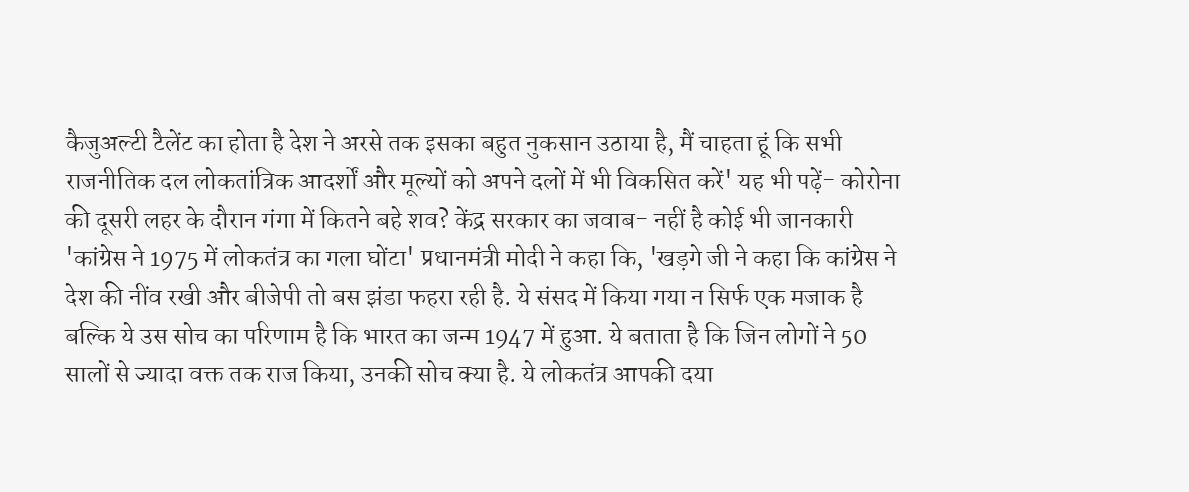कैजुअल्टी टैलेंट का होता है देश ने अरसे तक इसका बहुत नुकसान उठाया है, मैं चाहता हूं कि सभी राजनीतिक दल लोकतांत्रिक आदर्शों और मूल्यों को अपने दलों में भी विकसित करें' यह भी पढ़ें- कोरोना की दूसरी लहर के दौरान गंगा में कितने बहे शव? केंद्र सरकार का जवाब- नहीं है कोई भी जानकारी 'कांग्रेस ने 1975 में लोकतंत्र का गला घोंटा' प्रधानमंत्री मोदी ने कहा कि, 'खड़गे जी ने कहा कि कांग्रेस ने देश की नींव रखी और बीजेपी तो बस झंडा फहरा रही है. ये संसद में किया गया न सिर्फ एक मजाक है बल्कि ये उस सोच का परिणाम है कि भारत का जन्म 1947 में हुआ. ये बताता है कि जिन लोगों ने 50 सालों से ज्यादा वक्त तक राज किया, उनकी सोच क्या है. ये लोकतंत्र आपकी दया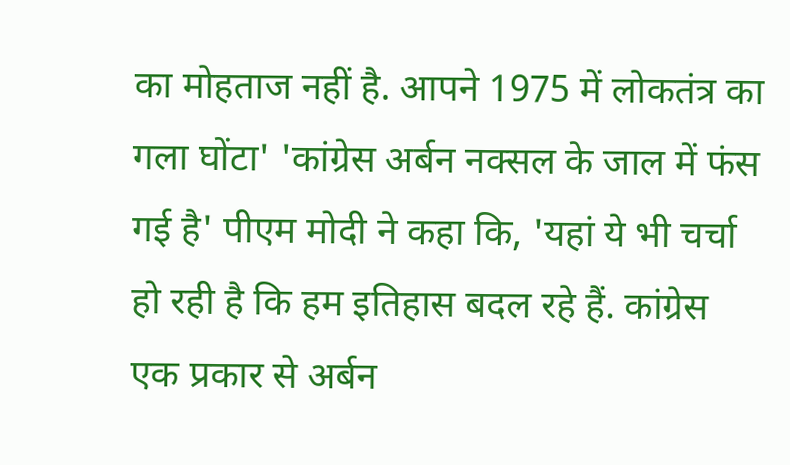का मोहताज नहीं है. आपने 1975 में लोकतंत्र का गला घोंटा' 'कांग्रेस अर्बन नक्सल के जाल में फंस गई है' पीएम मोदी ने कहा कि, 'यहां ये भी चर्चा हो रही है कि हम इतिहास बदल रहे हैं. कांग्रेस एक प्रकार से अर्बन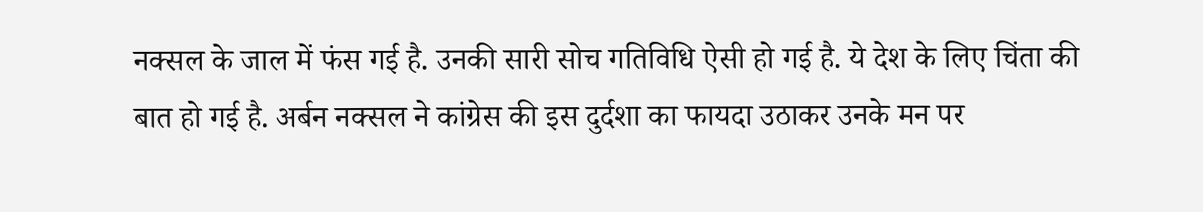नक्सल के जाल में फंस गई है. उनकी सारी सोच गतिविधि ऐसी हो गई है. ये देश के लिए चिंता की बात हो गई है. अर्बन नक्सल ने कांग्रेस की इस दुर्दशा का फायदा उठाकर उनके मन पर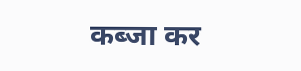कब्जा कर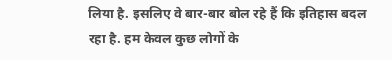लिया है. इसलिए वे बार-बार बोल रहे हैं कि इतिहास बदल रहा है. हम केवल कुछ लोगों के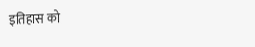इतिहास को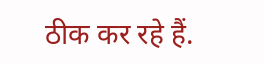ठीक कर रहे हैं.